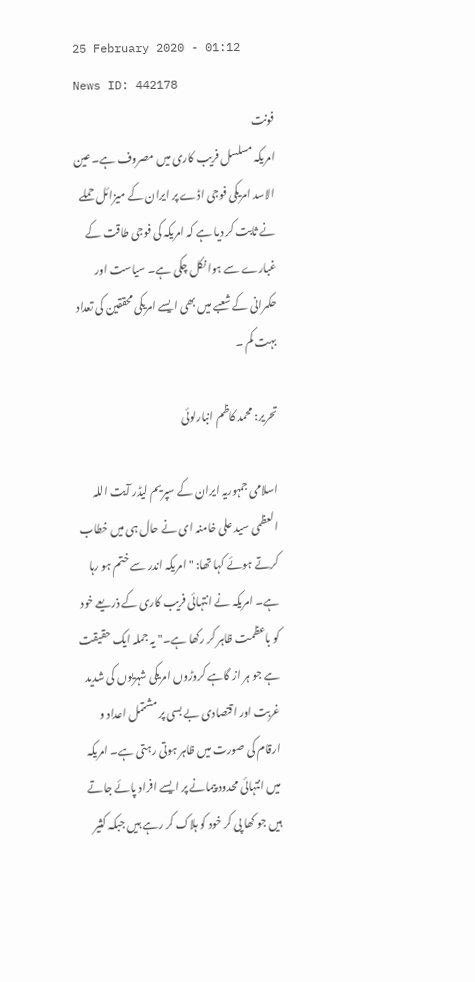25 February 2020 - 01:12
News ID: 442178
فونت
امریکہ مسلسل فریب کاری میں مصروف ہے۔ عین الاسد امریکی فوجی اڈے پر ایران کے میزائل حملے نے ثابت کر دیا ہے کہ امریکہ کی فوجی طاقت کے غبارے سے ہوا نکل چکی ہے۔ سیاست اور حکمرانی کے شعبے میں بھی ایسے امریکی محققین کی تعداد بہت کم ۔

تحریر: محمد کاظم انبارلوئی

اسلامی جمہوریہ ایران کے سپریم لیڈر آیت اللہ العظمی سید علی خامنہ ای نے حال ہی میں خطاب کرتے ہوئے کہا تھا: "امریکہ اندر سے ختم ہو رہا ہے۔ امریکہ نے انتہائی فریب کاری کے ذریعے خود کو باعظمت ظاہر کر رکھا ہے۔" یہ جملہ ایک حقیقت ہے جو ہر از گاہے کروڑوں امریکی شہریوں کی شدید غربت اور اقتصادی بے بسی پر مشتمل اعداد و ارقام کی صورت میں ظاہر ہوتی رہتی ہے۔ امریکہ میں انتہائی محدود پیمانے پر ایسے افراد پائے جاتے ہیں جو کھا پی کر خود کو ہلاک کر رہے ہیں جبکہ کثیر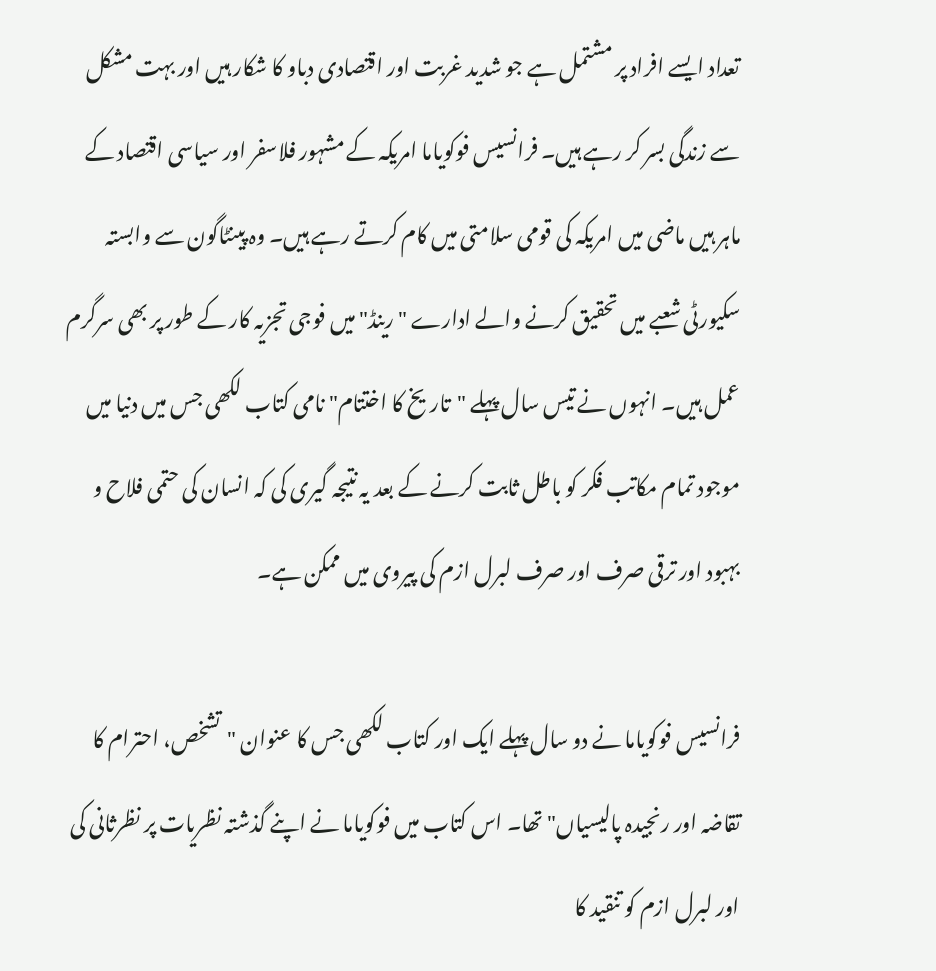تعداد ایسے افراد پر مشتمل ہے جو شدید غربت اور اقتصادی دباو کا شکار ہیں اور بہت مشکل سے زندگی بسر کر رہے ہیں۔ فرانسیس فوکویاما امریکہ کے مشہور فلاسفر اور سیاسی اقتصاد کے ماہر ہیں ماضی میں امریکہ کی قومی سلامتی میں کام کرتے رہے ہیں۔ وہ پینٹاگون سے وابستہ سکیورٹی شعبے میں تحقیق کرنے والے ادارے "رینڈ" میں فوجی تجزیہ کار کے طور پر بھی سرگرم عمل ہیں۔ انہوں نے تیس سال پہلے "تاریخ کا اختتام" نامی کتاب لکھی جس میں دنیا میں موجود تمام مکاتب فکر کو باطل ثابت کرنے کے بعد یہ نتیجہ گیری کی کہ انسان کی حتمی فلاح و بہبود اور ترقی صرف اور صرف لبرل ازم کی پیروی میں ممکن ہے۔

فرانسیس فوکویاما نے دو سال پہلے ایک اور کتاب لکھی جس کا عنوان "تشخص، احترام کا تقاضہ اور رنجیدہ پالیسیاں" تھا۔ اس کتاب میں فوکویاما نے اپنے گذشتہ نظریات پر نظرثانی کی اور لبرل ازم کو تنقید کا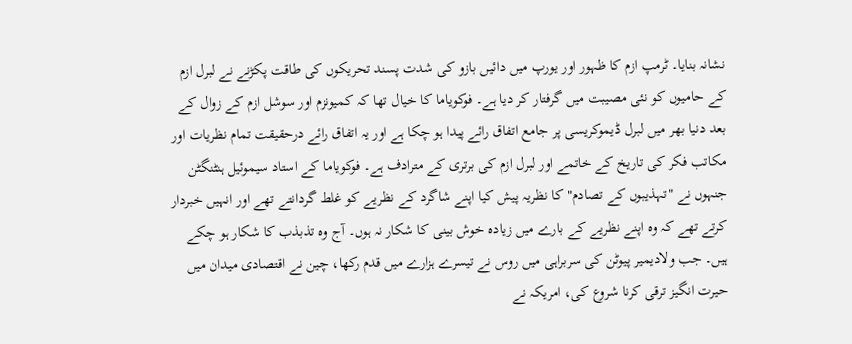نشانہ بنایا۔ ٹرمپ ازم کا ظہور اور یورپ میں دائیں بازو کی شدت پسند تحریکوں کی طاقت پکڑنے نے لبرل ازم کے حامیوں کو نئی مصیبت میں گرفتار کر دیا ہے۔ فوکویاما کا خیال تھا کہ کمیونزم اور سوشل ازم کے زوال کے بعد دنیا بھر میں لبرل ڈیموکریسی پر جامع اتفاق رائے پیدا ہو چکا ہے اور یہ اتفاق رائے درحقیقت تمام نظریات اور مکاتب فکر کی تاریخ کے خاتمے اور لبرل ازم کی برتری کے مترادف ہے۔ فوکویاما کے استاد سیموئیل ہنٹنگٹن جنہوں نے "تہذیبوں کے تصادم" کا نظریہ پیش کیا اپنے شاگرد کے نظریے کو غلط گردانتے تھے اور انہیں خبردار کرتے تھے کہ وہ اپنے نظریے کے بارے میں زیادہ خوش بینی کا شکار نہ ہوں۔ آج وہ تذبذب کا شکار ہو چکے ہیں۔ جب ولادیمیر پیوٹن کی سربراہی میں روس نے تیسرے ہزارے میں قدم رکھا، چین نے اقتصادی میدان میں حیرت انگیز ترقی کرنا شروع کی، امریکہ نے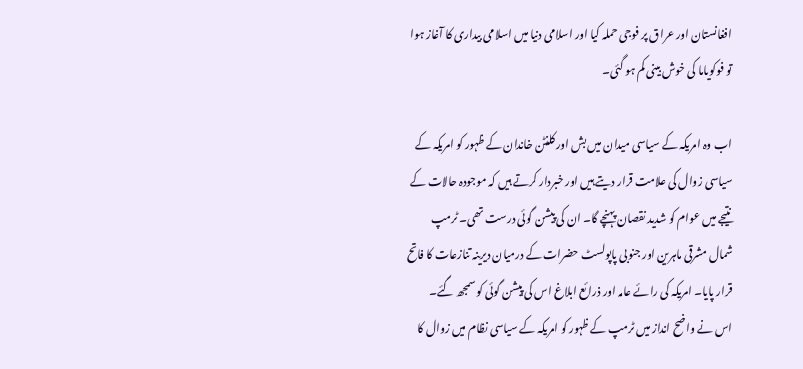افغانستان اور عراق پر فوجی حملہ کیا اور اسلامی دنیا میں اسلامی بیداری کا آغاز ہوا تو فوکویاما کی خوش بینی کم ہو گئی۔

اب وہ امریکہ کے سیاسی میدان میں بش اور کلنٹن خاندان کے ظہور کو امریکہ کے سیاسی زوال کی علامت قرار دیتے ہیں اور خبردار کرتے ہیں کہ موجودہ حالات کے نتیجے میں عوام کو شدید نقصان پہنچے گا۔ ان کی پیشن گوئی درست تھی۔ ٹرمپ شمال مشرقی ماہرین اور جنوبی پاپولسٹ حضرات کے درمیان دیرینہ تنازعات کا فاتح قرار پایا۔ امریکہ کی رائے عامہ اور ذرائع ابلاغ اس کی پیشن گوئی کو سمجھ گئے۔ اس نے واضح انداز میں ٹرمپ کے ظہور کو امریکہ کے سیاسی نظام میں زوال کا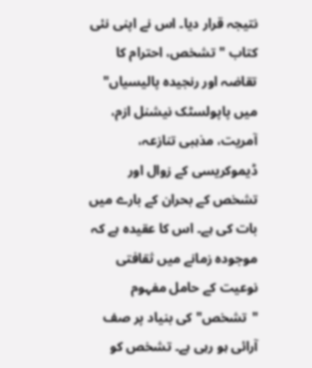نتیجہ قرار دیا۔ اس نے اپنی نئی کتاب "تشخص، احترام کا تقاضہ اور رنجیدہ پالیسیاں" میں پاپولسٹک نیشنل ازم، آمریت، مذہبی تنازعہ، ڈیموکریسی کے زوال اور تشخص کے بحران کے بارے میں بات کی ہے۔ اس کا عقیدہ ہے کہ موجودہ زمانے میں ثقافتی نوعیت کے حامل مفہوم "تشخص" کی بنیاد پر صف آرائی ہو رہی ہے۔ تشخص کو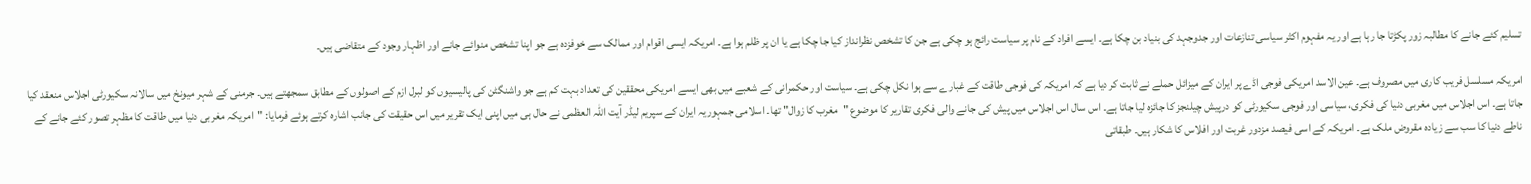تسلیم کئے جانے کا مطالبہ زور پکڑتا جا رہا ہے اور یہ مفہوم اکثر سیاسی تنازعات اور جدوجہد کی بنیاد بن چکا ہے۔ ایسے افراد کے نام پر سیاست رائج ہو چکی ہے جن کا تشخص نظرانداز کیا جا چکا ہے یا ان پر ظلم ہوا ہے۔ امریکہ ایسی اقوام اور ممالک سے خوفزدہ ہے جو اپنا تشخص منوائے جانے اور اظہار وجود کے متقاضی ہیں۔

امریکہ مسلسل فریب کاری میں مصروف ہے۔ عین الاسد امریکی فوجی اڈے پر ایران کے میزائل حملے نے ثابت کر دیا ہے کہ امریکہ کی فوجی طاقت کے غبارے سے ہوا نکل چکی ہے۔ سیاست اور حکمرانی کے شعبے میں بھی ایسے امریکی محققین کی تعداد بہت کم ہے جو واشنگٹن کی پالیسیوں کو لبرل ازم کے اصولوں کے مطابق سمجھتے ہیں۔ جرمنی کے شہر میونخ میں سالانہ سکیورٹی اجلاس منعقد کیا جاتا ہے۔ اس اجلاس میں مغربی دنیا کی فکری، سیاسی اور فوجی سکیورٹی کو درپیش چیلنجز کا جائزہ لیا جاتا ہے۔ اس سال اس اجلاس میں پیش کی جانے والی فکری تقاریر کا موضوع "مغرب کا زوال" تھا۔ اسلامی جمہوریہ ایران کے سپریم لیڈر آیت اللہ العظمی نے حال ہی میں اپنی ایک تقریر میں اس حقیقت کی جانب اشارہ کرتے ہوئے فرمایا: "امریکہ مغربی دنیا میں طاقت کا مظہر تصور کئے جانے کے ناطے دنیا کا سب سے زیادہ مقروض ملک ہے۔ امریکہ کے اسی فیصد مزدور غربت اور افلاس کا شکار ہیں۔ طبقاتی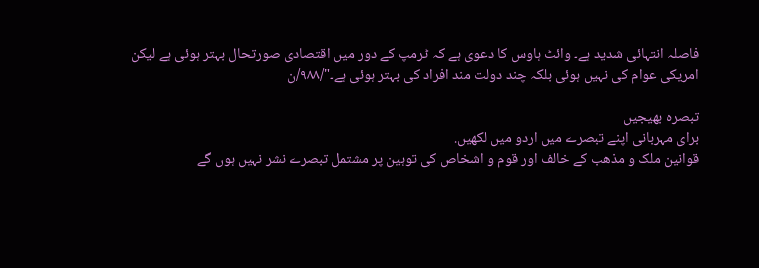فاصلہ انتہائی شدید ہے۔ وائٹ ہاوس کا دعوی ہے کہ ٹرمپ کے دور میں اقتصادی صورتحال بہتر ہوئی ہے لیکن امریکی عوام کی نہیں ہوئی بلکہ چند دولت مند افراد کی بہتر ہوئی ہے۔"/۹۸۸/ن

تبصرہ بھیجیں
برای مہربانی اپنے تبصرے میں اردو میں لکھیں.
قوانین ملک و مذھب کے خالف اور قوم و اشخاص کی توہین پر مشتمل تبصرے نشر نہیں ہوں گے